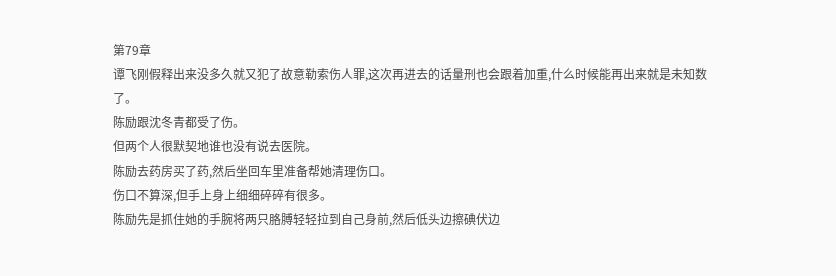第79章
谭飞刚假释出来没多久就又犯了故意勒索伤人罪,这次再进去的话量刑也会跟着加重,什么时候能再出来就是未知数了。
陈励跟沈冬青都受了伤。
但两个人很默契地谁也没有说去医院。
陈励去药房买了药,然后坐回车里准备帮她清理伤口。
伤口不算深,但手上身上细细碎碎有很多。
陈励先是抓住她的手腕将两只胳膊轻轻拉到自己身前,然后低头边擦碘伏边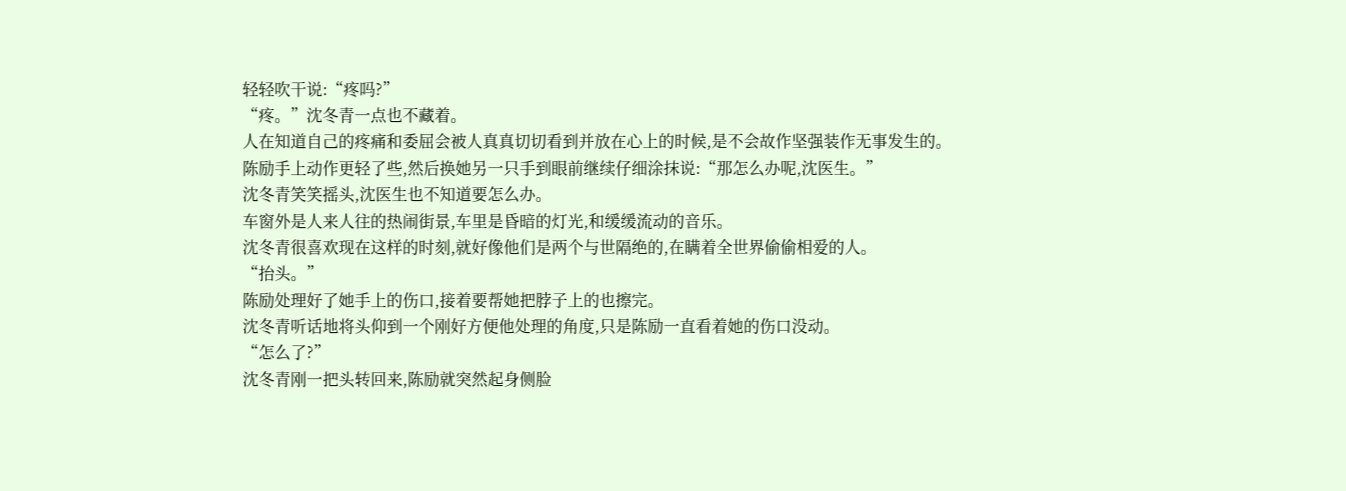轻轻吹干说:“疼吗?”
“疼。”沈冬青一点也不藏着。
人在知道自己的疼痛和委屈会被人真真切切看到并放在心上的时候,是不会故作坚强装作无事发生的。
陈励手上动作更轻了些,然后换她另一只手到眼前继续仔细涂抹说:“那怎么办呢,沈医生。”
沈冬青笑笑摇头,沈医生也不知道要怎么办。
车窗外是人来人往的热闹街景,车里是昏暗的灯光,和缓缓流动的音乐。
沈冬青很喜欢现在这样的时刻,就好像他们是两个与世隔绝的,在瞒着全世界偷偷相爱的人。
“抬头。”
陈励处理好了她手上的伤口,接着要帮她把脖子上的也擦完。
沈冬青听话地将头仰到一个刚好方便他处理的角度,只是陈励一直看着她的伤口没动。
“怎么了?”
沈冬青刚一把头转回来,陈励就突然起身侧脸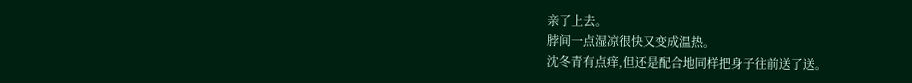亲了上去。
脖间一点湿凉很快又变成温热。
沈冬青有点痒,但还是配合地同样把身子往前送了送。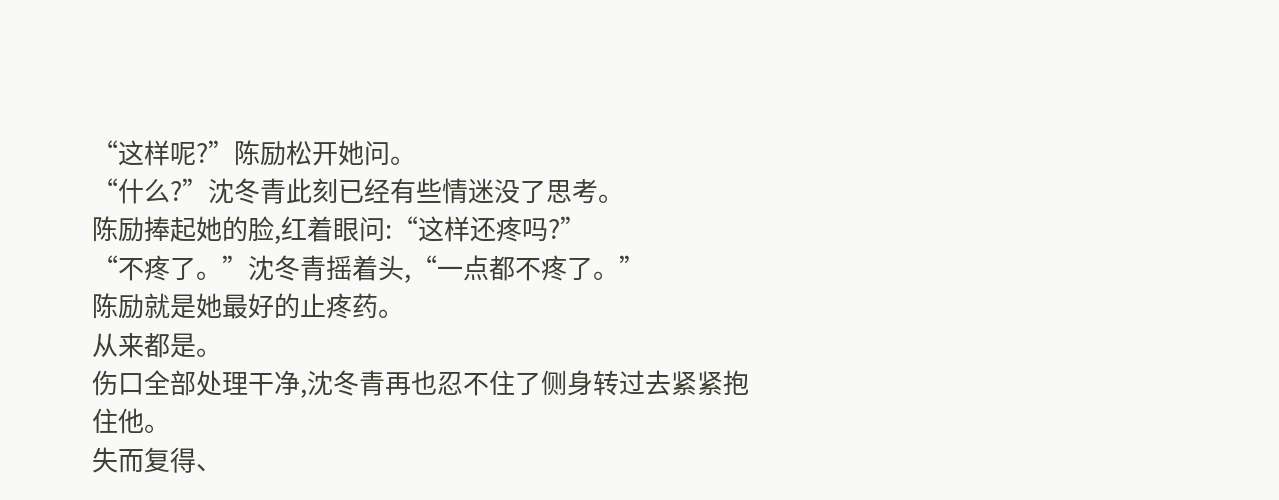“这样呢?”陈励松开她问。
“什么?”沈冬青此刻已经有些情迷没了思考。
陈励捧起她的脸,红着眼问:“这样还疼吗?”
“不疼了。”沈冬青摇着头,“一点都不疼了。”
陈励就是她最好的止疼药。
从来都是。
伤口全部处理干净,沈冬青再也忍不住了侧身转过去紧紧抱住他。
失而复得、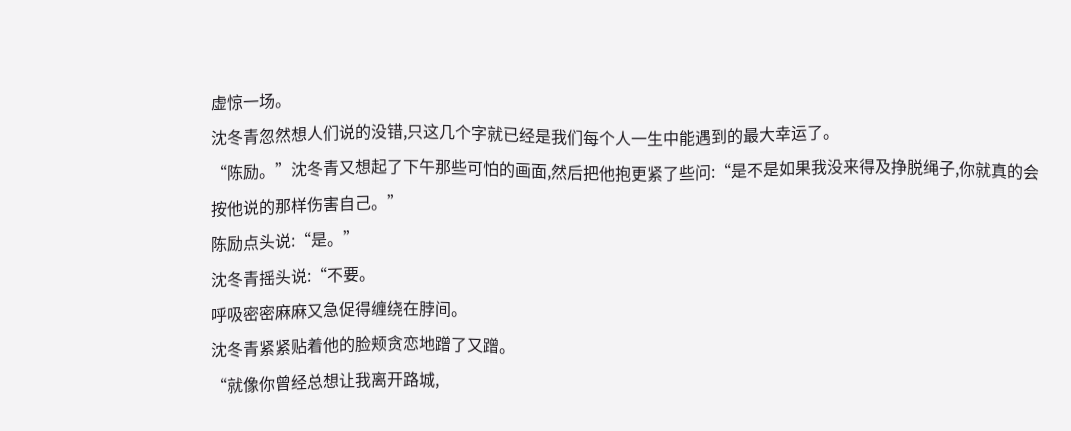虚惊一场。
沈冬青忽然想人们说的没错,只这几个字就已经是我们每个人一生中能遇到的最大幸运了。
“陈励。”沈冬青又想起了下午那些可怕的画面,然后把他抱更紧了些问:“是不是如果我没来得及挣脱绳子,你就真的会按他说的那样伤害自己。”
陈励点头说:“是。”
沈冬青摇头说:“不要。
呼吸密密麻麻又急促得缠绕在脖间。
沈冬青紧紧贴着他的脸颊贪恋地蹭了又蹭。
“就像你曾经总想让我离开路城,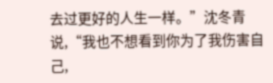去过更好的人生一样。”沈冬青说,“我也不想看到你为了我伤害自己,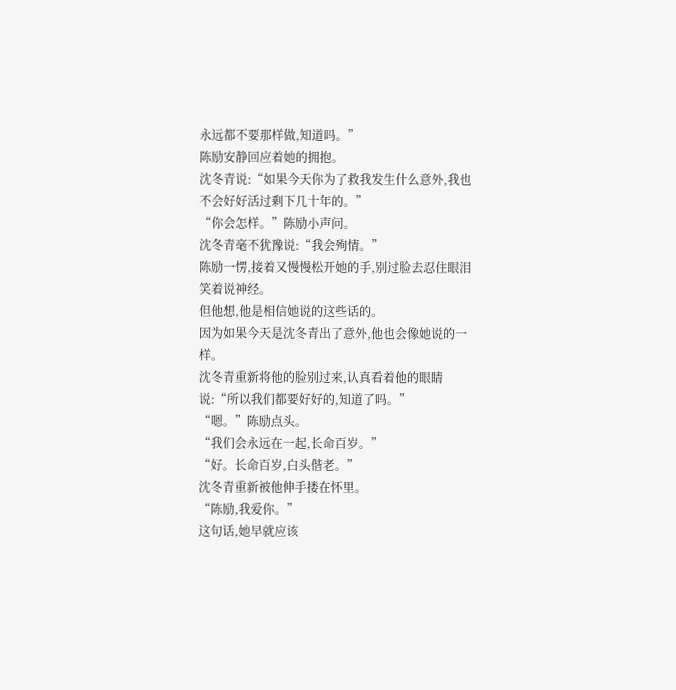永远都不要那样做,知道吗。”
陈励安静回应着她的拥抱。
沈冬青说:“如果今天你为了救我发生什么意外,我也不会好好活过剩下几十年的。”
“你会怎样。”陈励小声问。
沈冬青毫不犹豫说:“我会殉情。”
陈励一愣,接着又慢慢松开她的手,别过脸去忍住眼泪笑着说神经。
但他想,他是相信她说的这些话的。
因为如果今天是沈冬青出了意外,他也会像她说的一样。
沈冬青重新将他的脸别过来,认真看着他的眼睛说:“所以我们都要好好的,知道了吗。”
“嗯。”陈励点头。
“我们会永远在一起,长命百岁。”
“好。长命百岁,白头偕老。”
沈冬青重新被他伸手搂在怀里。
“陈励,我爱你。”
这句话,她早就应该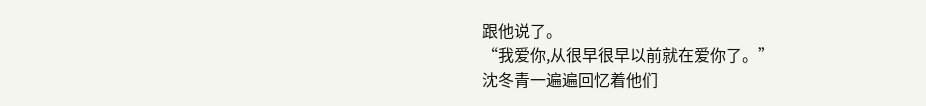跟他说了。
“我爱你,从很早很早以前就在爱你了。”
沈冬青一遍遍回忆着他们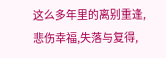这么多年里的离别重逢,悲伤幸福,失落与复得,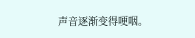声音逐渐变得哽咽。